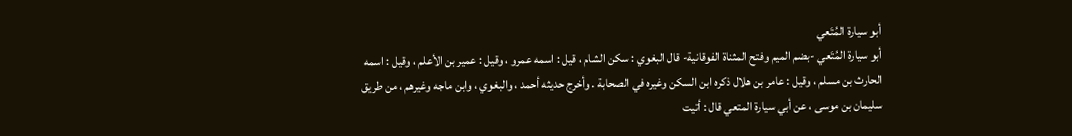أبو سيارة المُتَعي
أبو سيارة المُتَعي -بضم الميم وفتح المثناة الفوقانية- قال البغوي : سكن الشام ، قيل : اسمه عمرو ، وقيل : عمير بن الأعلم ، وقيل : اسمه الحارث بن مسلم ، وقيل : عامر بن هلال ذكره ابن السكن وغيره في الصحابة . وأخرج حديثه أحمد ، والبغوي ، وابن ماجه وغيرهم ، من طريق سليمان بن موسى ، عن أبي سيارة المتعي قال : أتيت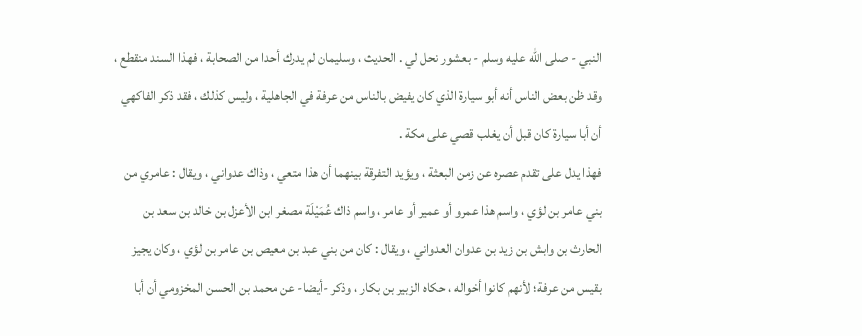النبي - صلى الله عليه وسلم - بعشور نحل لي . الحديث ، وسليمان لم يدرك أحدا من الصحابة ، فهذا السند منقطع ، وقد ظن بعض الناس أنه أبو سيارة الذي كان يفيض بالناس من عرفة في الجاهلية ، وليس كذلك ، فقد ذكر الفاكهي أن أبا سيارة كان قبل أن يغلب قصي على مكة .
فهذا يدل على تقدم عصره عن زمن البعثة ، ويؤيد التفرقة بينهما أن هذا متعي ، وذاك عدواني ، ويقال : عامري من بني عامر بن لؤي ، واسم هذا عمرو أو عمير أو عامر ، واسم ذاك عُمَيْلَة مصغر ابن الأعزل بن خالد بن سعد بن الحارث بن وابش بن زيد بن عدوان العدواني ، ويقال : كان من بني عبد بن معيص بن عامر بن لؤي ، وكان يجيز بقيس من عرفة؛ لأنهم كانوا أخواله ، حكاه الزبير بن بكار ، وذكر -أيضا- عن محمد بن الحسن المخزومي أن أبا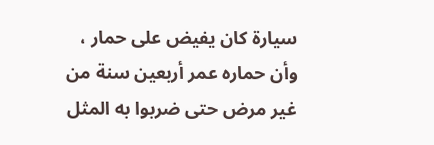سيارة كان يفيض على حمار ، وأن حماره عمر أربعين سنة من غير مرض حتى ضربوا به المثل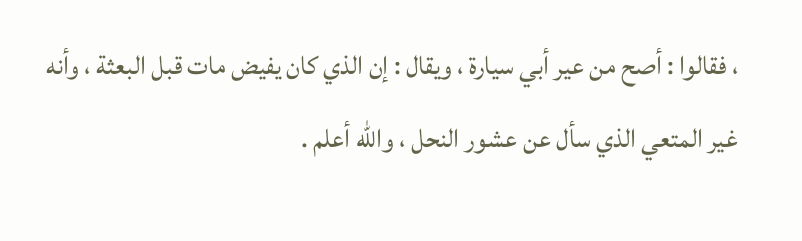، فقالوا : أصح من عير أبي سيارة ، ويقال : إن الذي كان يفيض مات قبل البعثة ، وأنه غير المتعي الذي سأل عن عشور النحل ، والله أعلم .